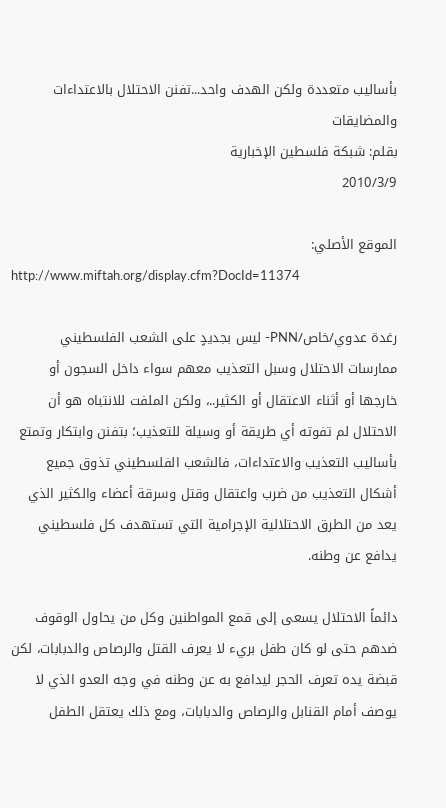بأساليب متعددة ولكن الهدف واحد...تفنن الاحتلال بالاعتداءات والمضايقات
بقلم: شبكة فلسطين الإخبارية
2010/3/9

الموقع الأصلي:
http://www.miftah.org/display.cfm?DocId=11374

رغدة عدوي/خاص/PNN- ليس بجديدٍ على الشعب الفلسطيني ممارسات الاحتلال وسبل التعذيب معهم سواء داخل السجون أو خارجها أو أثناء الاعتقال أو الكثير..، ولكن الملفت للانتباه هو أن الاحتلال لم تفوته أي طريقة أو وسيلة للتعذيب؛ بتفنن وابتكار وتمتع بأساليب التعذيب والاعتداءات، فالشعب الفلسطيني تذوق جميع أشكال التعذيب من ضرب واعتقال وقتل وسرقة أعضاء والكثير الذي يعد من الطرق الاحتلالية الإجرامية التي تستهدف كل فلسطيني يدافع عن وطنه.

دائماً الاحتلال يسعى إلى قمع المواطنين وكل من يحاول الوقوف ضدهم حتى لو كان طفل بريء لا يعرف القتل والرصاص والدبابات، لكن قبضة يده تعرف الحجر ليدافع به عن وطنه في وجه العدو الذي لا يوصف أمام القنابل والرصاص والدبابات، ومع ذلك يعتقل الطفل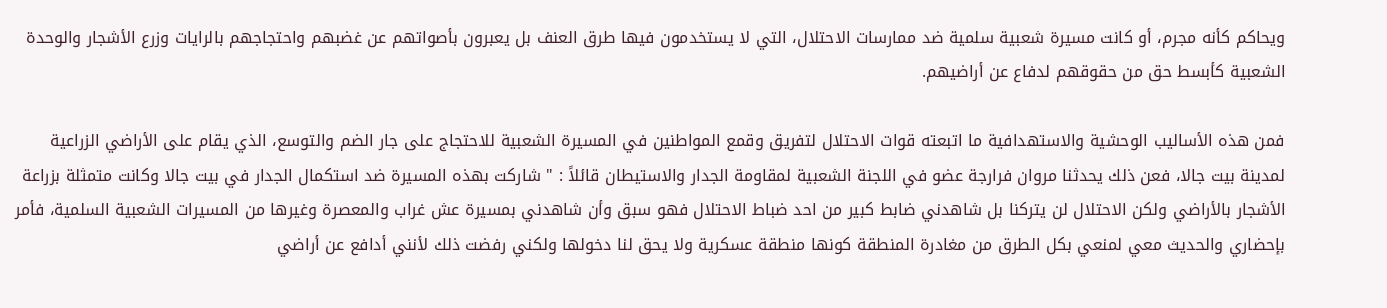ويحاكم كأنه مجرم، أو كانت مسيرة شعبية سلمية ضد ممارسات الاحتلال، التي لا يستخدمون فيها طرق العنف بل يعبرون بأصواتهم عن غضبهم واحتجاجهم بالرايات وزرع الأشجار والوحدة الشعبية كأبسط حق من حقوقهم لدفاع عن أراضيهم.

فمن هذه الأساليب الوحشية والاستهدافية ما اتبعته قوات الاحتلال لتفريق وقمع المواطنين في المسيرة الشعبية للاحتجاج على جار الضم والتوسع، الذي يقام على الأراضي الزراعية لمدينة بيت جالا، فعن ذلك يحدثنا مروان فرارجة عضو في اللجنة الشعبية لمقاومة الجدار والاستيطان قائلاً : " شاركت بهذه المسيرة ضد استكمال الجدار في بيت جالا وكانت متمثلة بزراعة الأشجار بالأراضي ولكن الاحتلال لن يتركنا بل شاهدني ضابط كبير من احد ضباط الاحتلال فهو سبق وأن شاهدني بمسيرة عش غراب والمعصرة وغيرها من المسيرات الشعبية السلمية، فأمر بإحضاري والحديث معي لمنعي بكل الطرق من مغادرة المنطقة كونها منطقة عسكرية ولا يحق لنا دخولها ولكني رفضت ذلك لأنني أدافع عن أراضي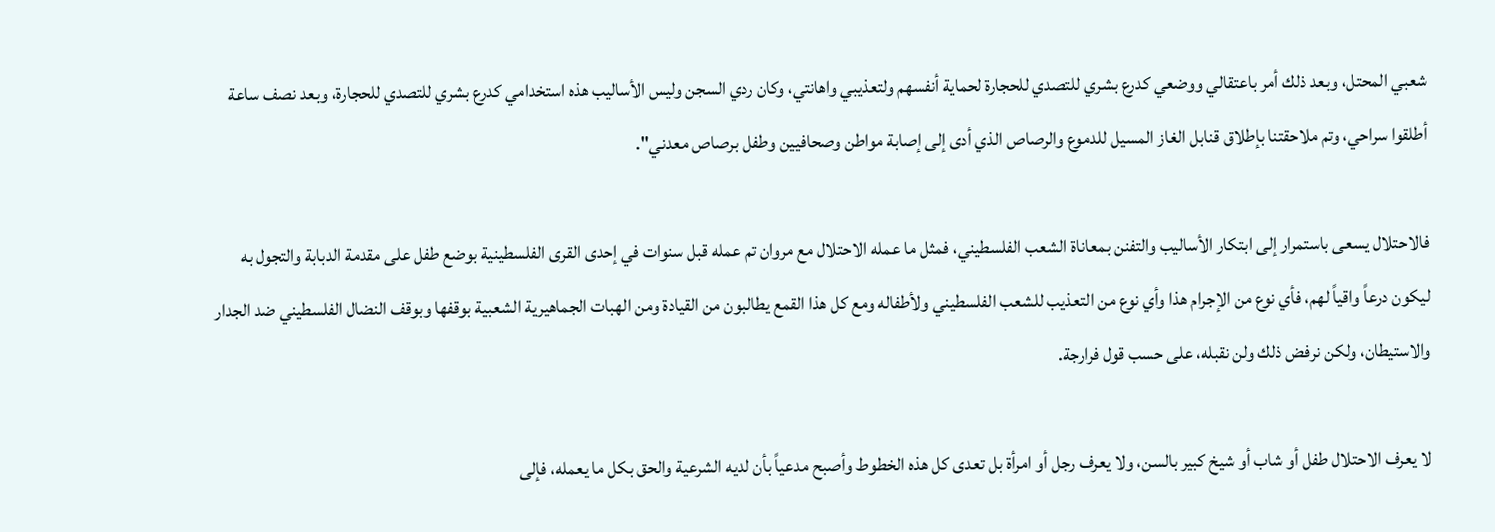شعبي المحتل، وبعد ذلك أمر باعتقالي ووضعي كدرع بشري للتصدي للحجارة لحماية أنفسهم ولتعذيبي واهانتي، وكان ردي السجن وليس الأساليب هذه استخدامي كدرع بشري للتصدي للحجارة، وبعد نصف ساعة أطلقوا سراحي، وتم ملاحقتنا بإطلاق قنابل الغاز المسيل للدموع والرصاص الذي أدى إلى إصابة مواطن وصحافيين وطفل برصاص معدني".

فالاحتلال يسعى باستمرار إلى ابتكار الأساليب والتفنن بمعاناة الشعب الفلسطيني، فمثل ما عمله الاحتلال مع مروان تم عمله قبل سنوات في إحدى القرى الفلسطينية بوضع طفل على مقدمة الدبابة والتجول به ليكون درعاً واقياً لهم، فأي نوع من الإجرام هذا وأي نوع من التعذيب للشعب الفلسطيني ولأطفاله ومع كل هذا القمع يطالبون من القيادة ومن الهبات الجماهيرية الشعبية بوقفها وبوقف النضال الفلسطيني ضد الجدار والاستيطان، ولكن نرفض ذلك ولن نقبله، على حسب قول فرارجة.

لا يعرف الاحتلال طفل أو شاب أو شيخ كبير بالسن، ولا يعرف رجل أو امرأة بل تعدى كل هذه الخطوط وأصبح مدعياً بأن لديه الشرعية والحق بكل ما يعمله، فإلى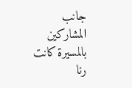جانب المشاركين بالمسيرة كانت رنا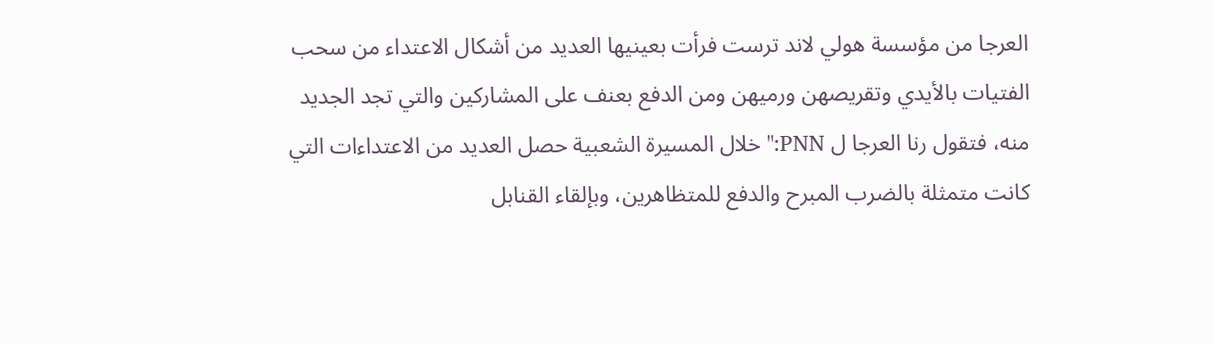العرجا من مؤسسة هولي لاند ترست فرأت بعينيها العديد من أشكال الاعتداء من سحب الفتيات بالأيدي وتقريصهن ورميهن ومن الدفع بعنف على المشاركين والتي تجد الجديد منه، فتقول رنا العرجا ل PNN:" خلال المسيرة الشعبية حصل العديد من الاعتداءات التي كانت متمثلة بالضرب المبرح والدفع للمتظاهرين، وبإلقاء القنابل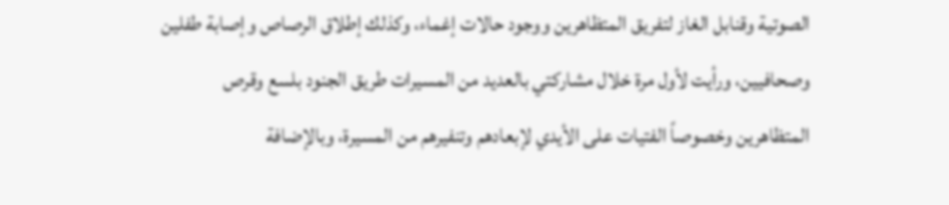الصوتية وقنابل الغاز لتفريق المتظاهرين ووجود حالات إغماء، وكذلك إطلاق الرصاص وإصابة طفلين وصحافيين، ورأيت لأول مرة خلال مشاركتي بالعديد من المسيرات طريق الجنود بلسع وقرص المتظاهرين وخصوصاً الفتيات على الأيدي لإبعادهم وتنفيرهم من المسيرة، وبالإضافة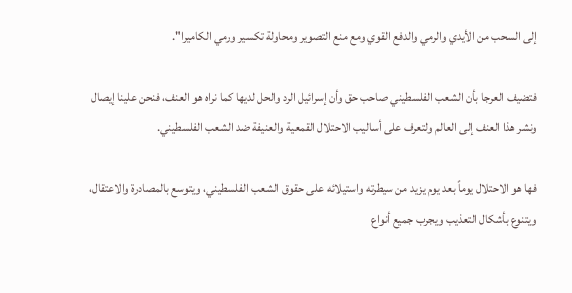إلى السحب من الأيدي والرمي والدفع القوي ومع منع التصوير ومحاولة تكسير ورمي الكاميرا".

فتضيف العرجا بأن الشعب الفلسطيني صاحب حق وأن إسرائيل الرد والحل لديها كما نراه هو العنف، فنحن علينا إيصال ونشر هذا العنف إلى العالم ولتعرف على أساليب الاحتلال القمعية والعنيفة ضد الشعب الفلسطيني.

فها هو الاحتلال يوماً بعد يوم يزيد من سيطرته واستيلائه على حقوق الشعب الفلسطيني، ويتوسع بالمصادرة والاعتقال، ويتنوع بأشكال التعذيب ويجرب جميع أنواع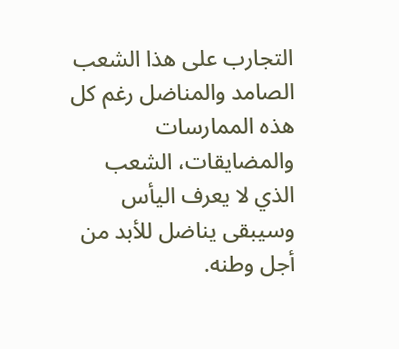التجارب على هذا الشعب الصامد والمناضل رغم كل هذه الممارسات والمضايقات، الشعب الذي لا يعرف اليأس وسيبقى يناضل للأبد من أجل وطنه.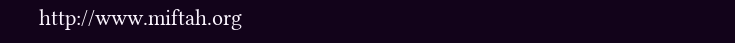http://www.miftah.org